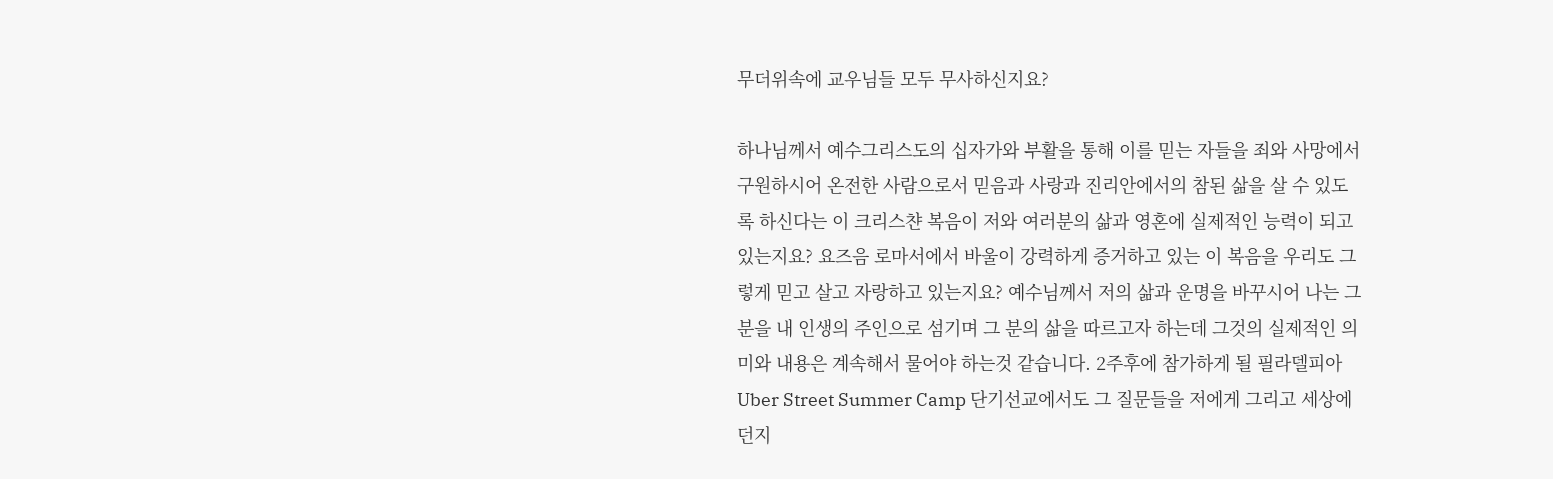무더위속에 교우님들 모두 무사하신지요?

하나님께서 예수그리스도의 십자가와 부활을 통해 이를 믿는 자들을 죄와 사망에서 구원하시어 온전한 사람으로서 믿음과 사랑과 진리안에서의 참된 삶을 살 수 있도록 하신다는 이 크리스챤 복음이 저와 여러분의 삶과 영혼에 실제적인 능력이 되고 있는지요? 요즈음 로마서에서 바울이 강력하게 증거하고 있는 이 복음을 우리도 그렇게 믿고 살고 자랑하고 있는지요? 예수님께서 저의 삶과 운명을 바꾸시어 나는 그 분을 내 인생의 주인으로 섬기며 그 분의 삶을 따르고자 하는데 그것의 실제적인 의미와 내용은 계속해서 물어야 하는것 같습니다. 2주후에 참가하게 될 필라델피아 Uber Street Summer Camp 단기선교에서도 그 질문들을 저에게 그리고 세상에 던지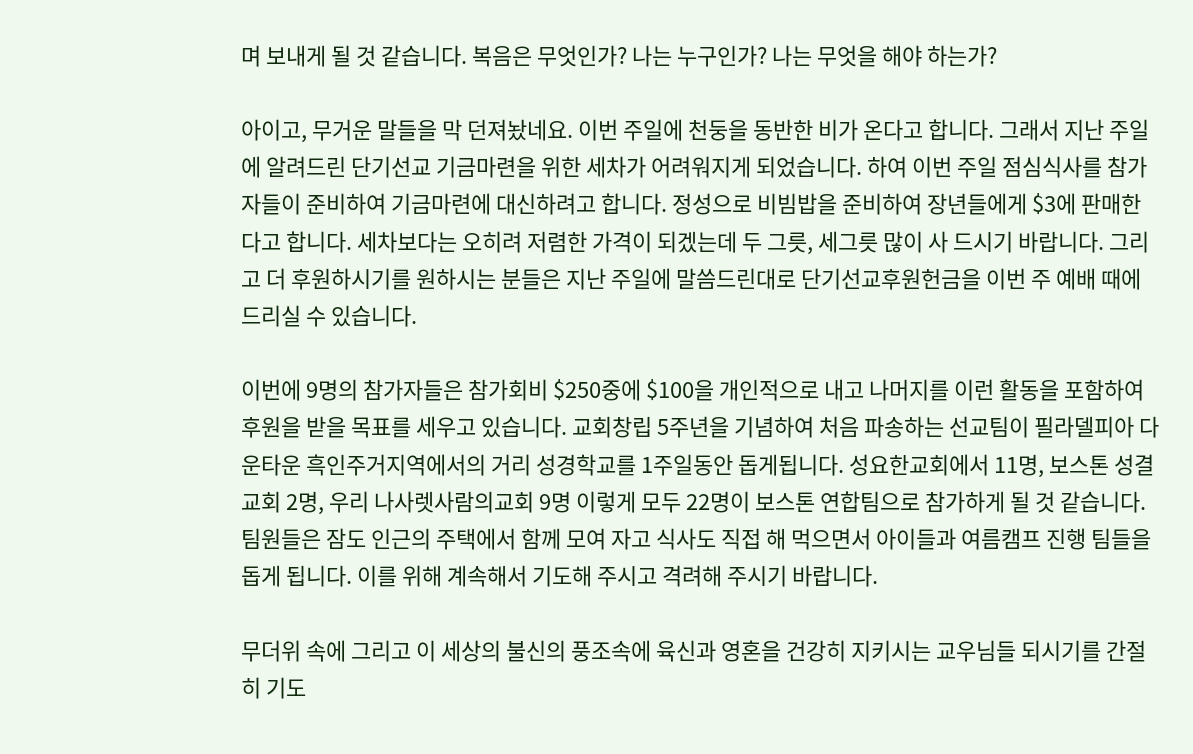며 보내게 될 것 같습니다. 복음은 무엇인가? 나는 누구인가? 나는 무엇을 해야 하는가?

아이고, 무거운 말들을 막 던져놨네요. 이번 주일에 천둥을 동반한 비가 온다고 합니다. 그래서 지난 주일에 알려드린 단기선교 기금마련을 위한 세차가 어려워지게 되었습니다. 하여 이번 주일 점심식사를 참가자들이 준비하여 기금마련에 대신하려고 합니다. 정성으로 비빔밥을 준비하여 장년들에게 $3에 판매한다고 합니다. 세차보다는 오히려 저렴한 가격이 되겠는데 두 그릇, 세그릇 많이 사 드시기 바랍니다. 그리고 더 후원하시기를 원하시는 분들은 지난 주일에 말씀드린대로 단기선교후원헌금을 이번 주 예배 때에 드리실 수 있습니다.

이번에 9명의 참가자들은 참가회비 $250중에 $100을 개인적으로 내고 나머지를 이런 활동을 포함하여 후원을 받을 목표를 세우고 있습니다. 교회창립 5주년을 기념하여 처음 파송하는 선교팀이 필라델피아 다운타운 흑인주거지역에서의 거리 성경학교를 1주일동안 돕게됩니다. 성요한교회에서 11명, 보스톤 성결교회 2명, 우리 나사렛사람의교회 9명 이렇게 모두 22명이 보스톤 연합팀으로 참가하게 될 것 같습니다. 팀원들은 잠도 인근의 주택에서 함께 모여 자고 식사도 직접 해 먹으면서 아이들과 여름캠프 진행 팀들을 돕게 됩니다. 이를 위해 계속해서 기도해 주시고 격려해 주시기 바랍니다.

무더위 속에 그리고 이 세상의 불신의 풍조속에 육신과 영혼을 건강히 지키시는 교우님들 되시기를 간절히 기도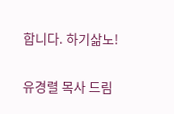합니다. 하기삶노!

유경렬 목사 드림